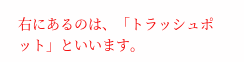右にあるのは、「トラッシュポット」といいます。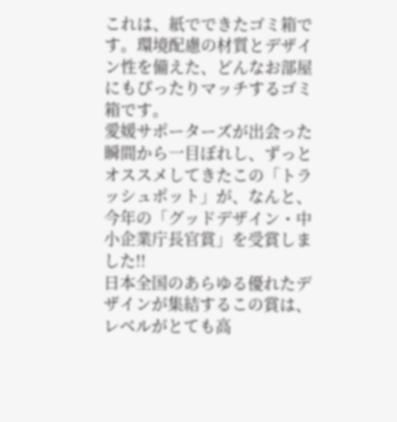これは、紙でできたゴミ箱です。環境配慮の材質とデザイン性を備えた、どんなお部屋にもぴったりマッチするゴミ箱です。
愛媛サポーターズが出会った瞬間から一目ぼれし、ずっとオススメしてきたこの「トラッシュポット」が、なんと、今年の「グッドデザイン・中小企業庁長官賞」を受賞しました!!
日本全国のあらゆる優れたデザインが集結するこの賞は、レベルがとても高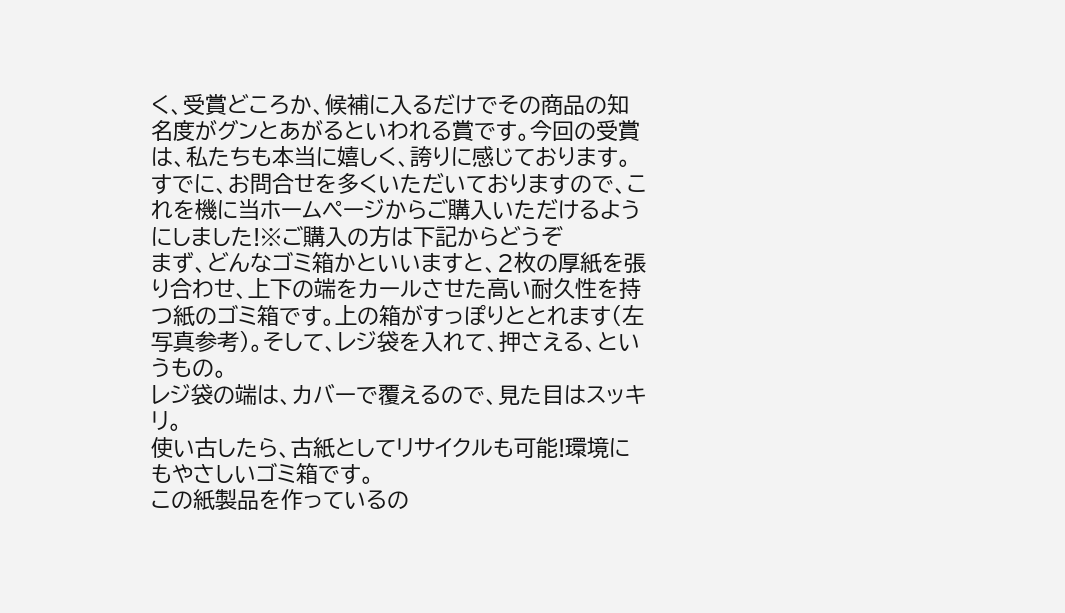く、受賞どころか、候補に入るだけでその商品の知名度がグンとあがるといわれる賞です。今回の受賞は、私たちも本当に嬉しく、誇りに感じております。
すでに、お問合せを多くいただいておりますので、これを機に当ホームページからご購入いただけるようにしました!※ご購入の方は下記からどうぞ
まず、どんなゴミ箱かといいますと、2枚の厚紙を張り合わせ、上下の端をカールさせた高い耐久性を持つ紙のゴミ箱です。上の箱がすっぽりととれます(左写真参考)。そして、レジ袋を入れて、押さえる、というもの。
レジ袋の端は、カバーで覆えるので、見た目はスッキリ。
使い古したら、古紙としてリサイクルも可能!環境にもやさしいゴミ箱です。
この紙製品を作っているの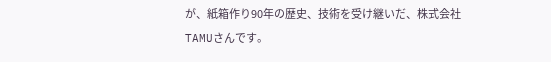が、紙箱作り90年の歴史、技術を受け継いだ、株式会社TAMUさんです。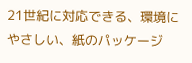21世紀に対応できる、環境にやさしい、紙のパッケージ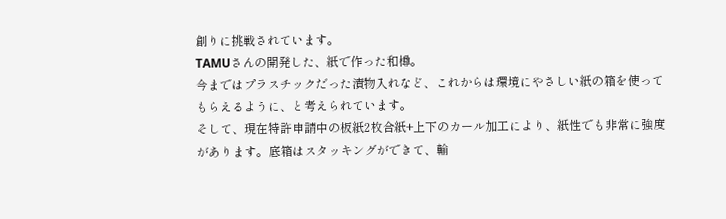創りに挑戦されています。
TAMUさんの開発した、紙で作った和樽。
今まではプラスチックだった漬物入れなど、これからは環境にやさしい紙の箱を使ってもらえるように、と考えられています。
そして、現在特許申請中の板紙2枚合紙+上下のカール加工により、紙性でも非常に強度があります。底箱はスタッキングができて、輸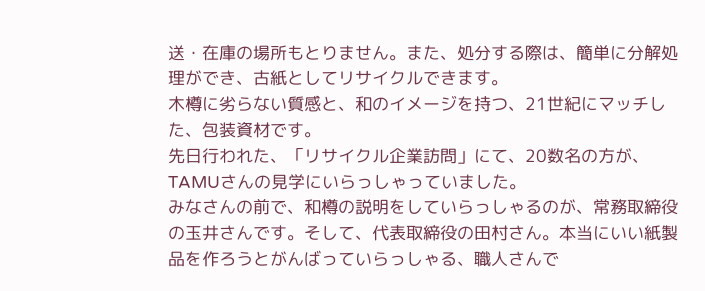送・在庫の場所もとりません。また、処分する際は、簡単に分解処理ができ、古紙としてリサイクルできます。
木樽に劣らない質感と、和のイメージを持つ、21世紀にマッチした、包装資材です。
先日行われた、「リサイクル企業訪問」にて、20数名の方が、TAMUさんの見学にいらっしゃっていました。
みなさんの前で、和樽の説明をしていらっしゃるのが、常務取締役の玉井さんです。そして、代表取締役の田村さん。本当にいい紙製品を作ろうとがんばっていらっしゃる、職人さんで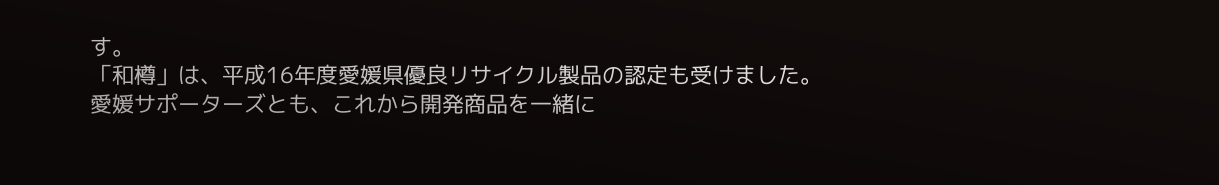す。
「和樽」は、平成16年度愛媛県優良リサイクル製品の認定も受けました。
愛媛サポーターズとも、これから開発商品を一緒に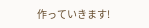作っていきます!